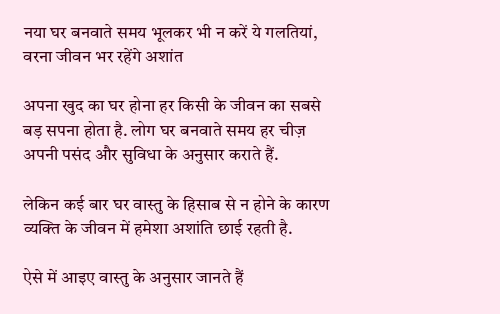नया घर बनवाते समय भूलकर भी न करें ये गलतियां, वरना जीवन भर रहेंगे अशांत

अपना खुद का घर होना हर किसी के जीवन का सबसे बड़ सपना होता है. लोग घर बनवाते समय हर चीज़ अपनी पसंद और सुविधा के अनुसार कराते हैं.

लेकिन कई बार घर वास्तु के हिसाब से न होने के कारण व्यक्ति के जीवन में हमेशा अशांति छाई रहती है.

ऐसे में आइए वास्तु के अनुसार जानते हैं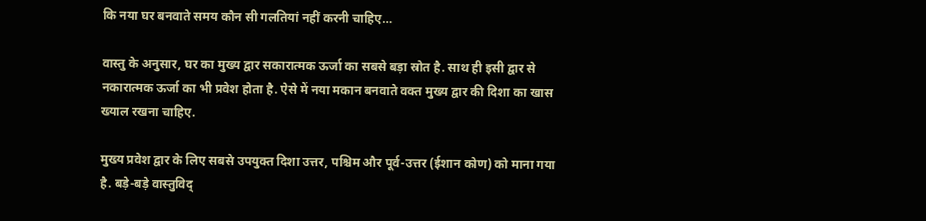कि नया घर बनवाते समय कौन सी गलतियां नहीं करनी चाहिए…

वास्तु के अनुसार, घर का मुख्य द्वार सकारात्मक ऊर्जा का सबसे बड़ा स्रोत है. साथ ही इसी द्वार से नकारात्मक ऊर्जा का भी प्रवेश होता है. ऐसे में नया मकान बनवाते वक्त मुख्य द्वार की दिशा का खास ख्याल रखना चाहिए.

मुख्य प्रवेश द्वार के लिए सबसे उपयुक्त दिशा उत्तर, पश्चिम और पूर्व-उत्तर (ईशान कोण) को माना गया है. बड़े-बड़े वास्तुविद्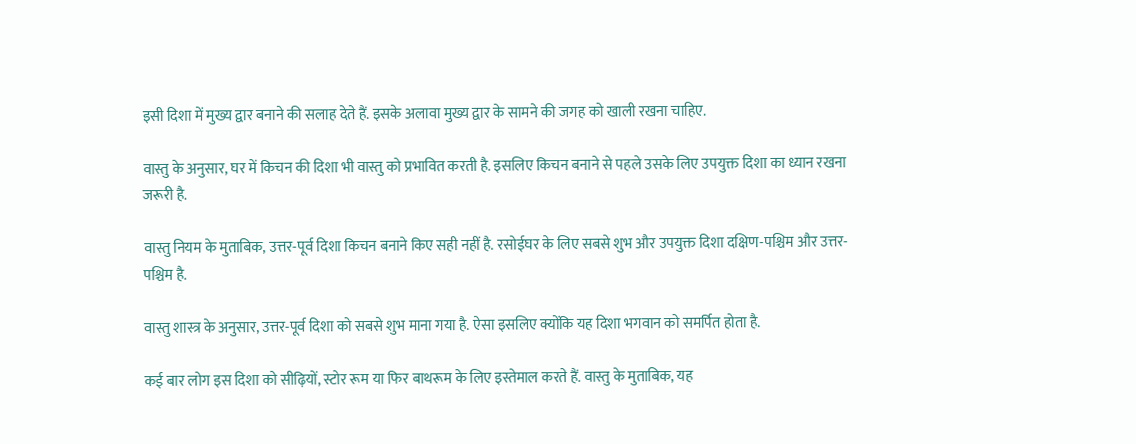इसी दिशा में मुख्य द्वार बनाने की सलाह देते हैं. इसके अलावा मुख्य द्वार के सामने की जगह को खाली रखना चाहिए.

वास्तु के अनुसार, घर में किचन की दिशा भी वास्तु को प्रभावित करती है. इसलिए किचन बनाने से पहले उसके लिए उपयुक्त दिशा का ध्यान रखना जरूरी है.

वास्तु नियम के मुताबिक, उत्तर-पूर्व दिशा किचन बनाने किए सही नहीं है. रसोईघर के लिए सबसे शुभ और उपयुक्त दिशा दक्षिण-पश्चिम और उत्तर-पश्चिम है.

वास्तु शास्त्र के अनुसार, उत्तर-पूर्व दिशा को सबसे शुभ माना गया है. ऐसा इसलिए क्योंकि यह दिशा भगवान को समर्पित होता है.

कई बार लोग इस दिशा को सीढ़ियों, स्टोर रूम या फिर बाथरूम के लिए इस्तेमाल करते हैं. वास्तु के मुताबिक, यह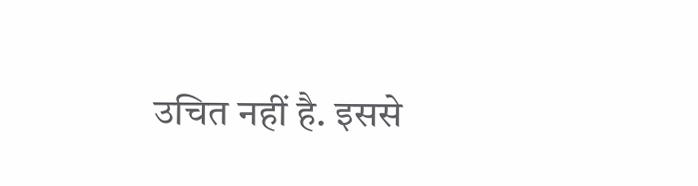उचित नहीं है. इससे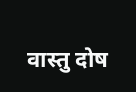वास्तु दोष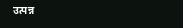उत्पन्न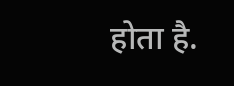होता है.